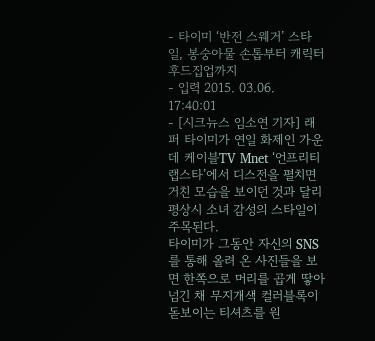- 타이미 ‘반전 스웨거’ 스타일, 봉숭아물 손톱부터 캐릭터 후드집업까지
- 입력 2015. 03.06. 17:40:01
- [시크뉴스 임소연 기자] 래퍼 타이미가 연일 화제인 가운데 케이블TV Mnet ‘언프리티 랩스타’에서 디스전을 펼치면 거친 모습을 보이던 것과 달리 평상시 소녀 감성의 스타일이 주목된다.
타이미가 그동안 자신의 SNS를 통해 올려 온 사진들을 보면 한쪽으로 머리를 곱게 땋아 넘긴 채 무지개색 컬러블록이 돋보이는 티셔츠를 원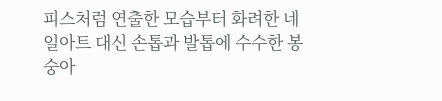피스처럼 연출한 모습부터 화려한 네일아트 대신 손톱과 발톱에 수수한 봉숭아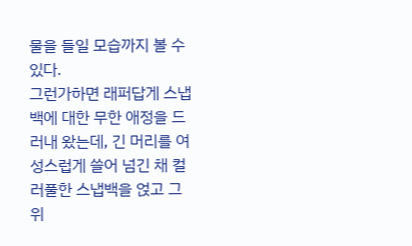물을 들일 모습까지 볼 수 있다.
그런가하면 래퍼답게 스냅백에 대한 무한 애정을 드러내 왔는데, 긴 머리를 여성스럽게 쓸어 넘긴 채 컬러풀한 스냅백을 얹고 그 위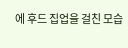에 후드 집업을 걸친 모습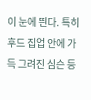이 눈에 띈다. 특히 후드 집업 안에 가득 그려진 심슨 등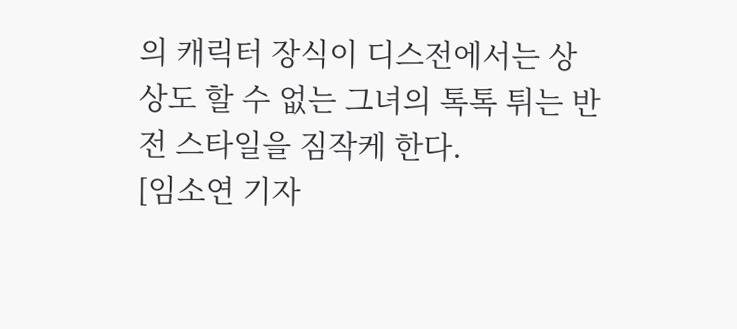의 캐릭터 장식이 디스전에서는 상상도 할 수 없는 그녀의 톡톡 튀는 반전 스타일을 짐작케 한다.
[임소연 기자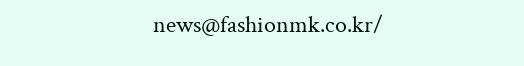news@fashionmk.co.kr/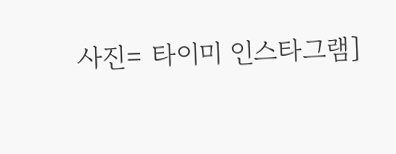사진= 타이미 인스타그램]